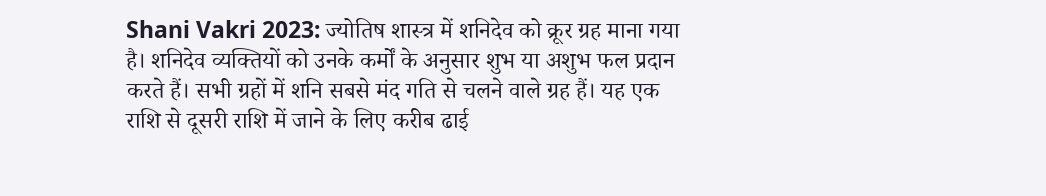Shani Vakri 2023: ज्योतिष शास्त्र में शनिदेव को क्रूर ग्रह माना गया है। शनिदेव व्यक्तियों को उनके कर्मों के अनुसार शुभ या अशुभ फल प्रदान करते हैं। सभी ग्रहों में शनि सबसे मंद गति से चलने वाले ग्रह हैं। यह एक राशि से दूसरी राशि में जाने के लिए करीब ढाई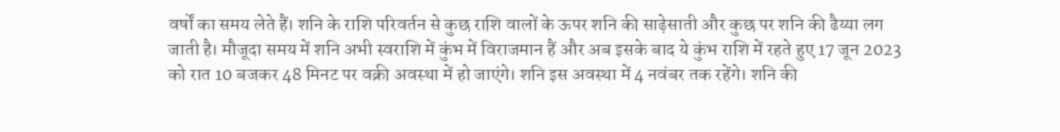वर्षों का समय लेते हैं। शनि के राशि परिवर्तन से कुछ राशि वालों के ऊपर शनि की साढ़ेसाती और कुछ पर शनि की ढैय्या लग जाती है। मौजूदा समय में शनि अभी स्वराशि में कुंभ में विराजमान हैं और अब इसके बाद ये कुंभ राशि में रहते हुए 17 जून 2023 को रात 10 बजकर 48 मिनट पर वक्री अवस्था में हो जाएंगे। शनि इस अवस्था में 4 नवंबर तक रहेंगे। शनि की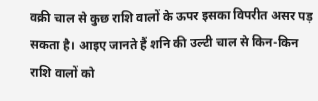वक्री चाल से कुछ राशि वालों के ऊपर इसका विपरीत असर पड़ सकता है। आइए जानते हैं शनि की उल्टी चाल से किन-किन राशि वालों को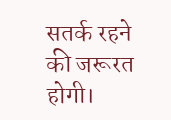सतर्क रहने की जरूरत होगी।